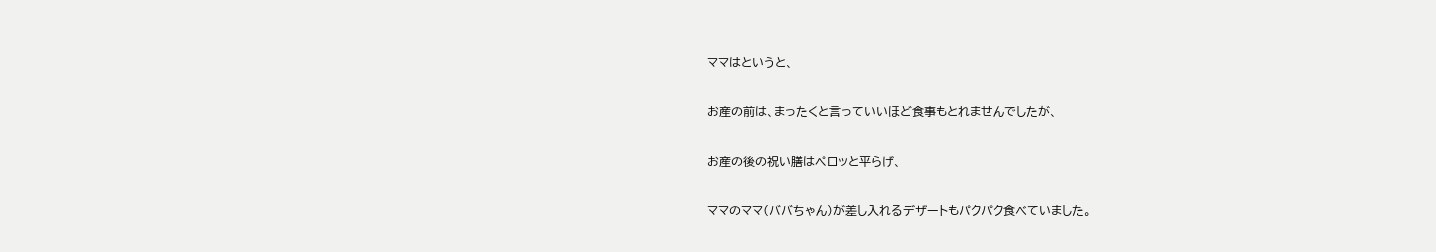ママはというと、

お産の前は、まったくと言っていいほど食事もとれませんでしたが、

お産の後の祝い膳はペロッと平らげ、

ママのママ(ババちゃん)が差し入れるデザートもパクパク食べていました。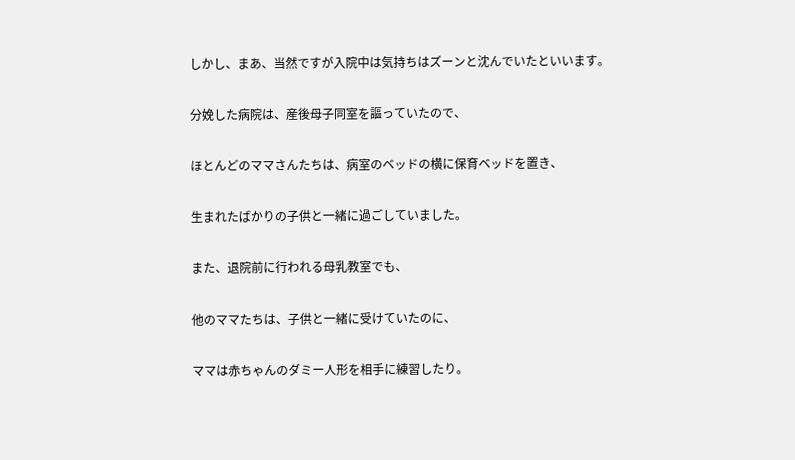しかし、まあ、当然ですが入院中は気持ちはズーンと沈んでいたといいます。

分娩した病院は、産後母子同室を謳っていたので、

ほとんどのママさんたちは、病室のベッドの横に保育ベッドを置き、

生まれたばかりの子供と一緒に過ごしていました。

また、退院前に行われる母乳教室でも、

他のママたちは、子供と一緒に受けていたのに、

ママは赤ちゃんのダミー人形を相手に練習したり。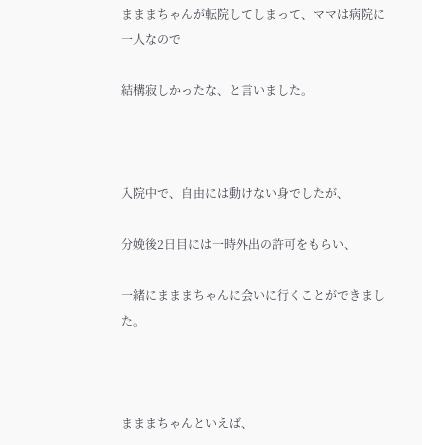まままちゃんが転院してしまって、ママは病院に一人なので

結構寂しかったな、と言いました。



入院中で、自由には動けない身でしたが、

分娩後2日目には一時外出の許可をもらい、

一緒にまままちゃんに会いに行くことができました。



まままちゃんといえば、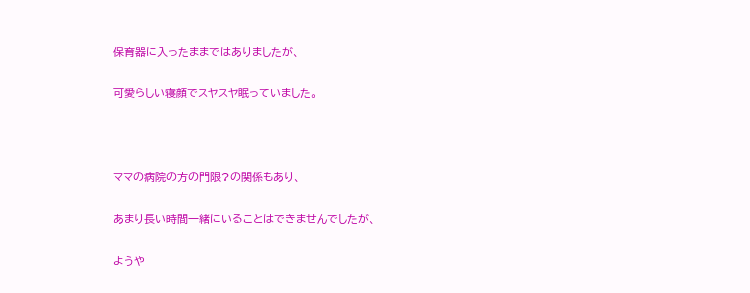保育器に入ったままではありましたが、

可愛らしい寝顔でスヤスヤ眠っていました。



ママの病院の方の門限?の関係もあり、

あまり長い時間一緒にいることはできませんでしたが、

ようや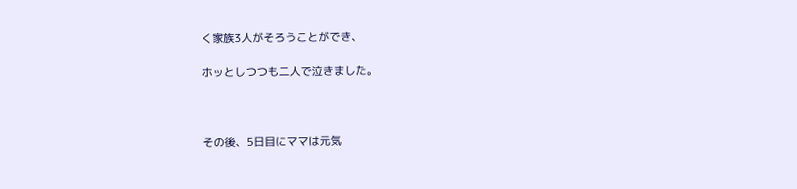く家族3人がそろうことができ、

ホッとしつつも二人で泣きました。



その後、5日目にママは元気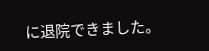に退院できました。